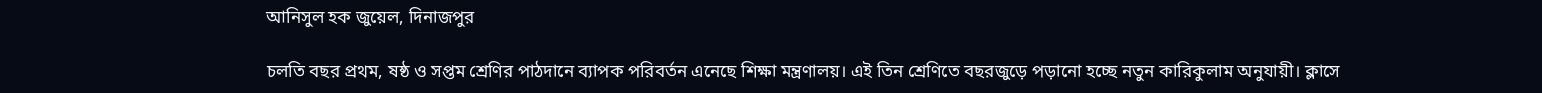আনিসুল হক জুয়েল, দিনাজপুর

চলতি বছর প্রথম, ষষ্ঠ ও সপ্তম শ্রেণির পাঠদানে ব্যাপক পরিবর্তন এনেছে শিক্ষা মন্ত্রণালয়। এই তিন শ্রেণিতে বছরজুড়ে পড়ানো হচ্ছে নতুন কারিকুলাম অনুযায়ী। ক্লাসে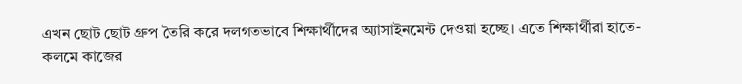এখন ছোট ছোট গ্রুপ তৈরি করে দলগতভাবে শিক্ষার্থীদের অ্যাসাইনমেন্ট দেওয়া হচ্ছে। এতে শিক্ষার্থীরা হাতে-কলমে কাজের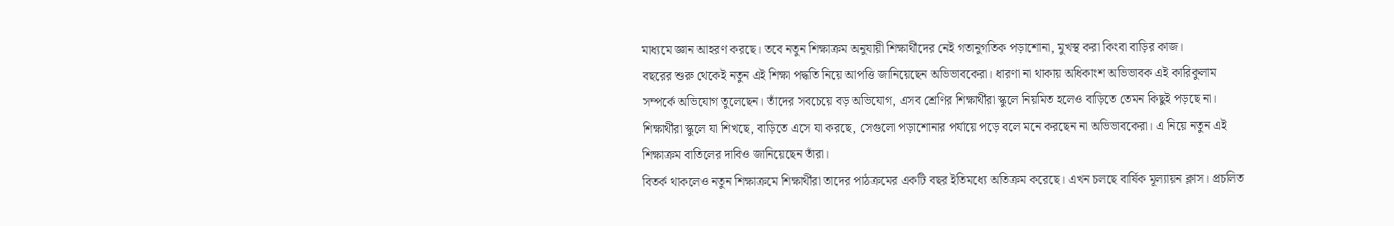মাধ্যমে জ্ঞান আহরণ করছে। তবে নতুন শিক্ষাক্রম অনুযায়ী শিক্ষার্থীদের নেই গতানুগতিক পড়াশোনা, মুখস্থ করা কিংবা বাড়ির কাজ।
বছরের শুরু থেকেই নতুন এই শিক্ষা পদ্ধতি নিয়ে আপত্তি জানিয়েছেন অভিভাবকেরা। ধারণা না থাকায় অধিকাংশ অভিভাবক এই কারিকুলাম সম্পর্কে অভিযোগ তুলেছেন। তাঁদের সবচেয়ে বড় অভিযোগ, এসব শ্রেণির শিক্ষার্থীরা স্কুলে নিয়মিত হলেও বাড়িতে তেমন কিছুই পড়ছে না। শিক্ষার্থীরা স্কুলে যা শিখছে, বাড়িতে এসে যা করছে, সেগুলো পড়াশোনার পর্যায়ে পড়ে বলে মনে করছেন না অভিভাবকেরা। এ নিয়ে নতুন এই শিক্ষাক্রম বাতিলের দাবিও জানিয়েছেন তাঁরা।
বিতর্ক থাকলেও নতুন শিক্ষাক্রমে শিক্ষার্থীরা তাদের পাঠক্রমের একটি বছর ইতিমধ্যে অতিক্রম করেছে। এখন চলছে বার্ষিক মূল্যায়ন ক্লাস। প্রচলিত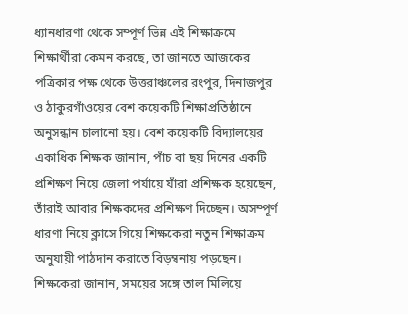ধ্যানধারণা থেকে সম্পূর্ণ ভিন্ন এই শিক্ষাক্রমে শিক্ষার্থীরা কেমন করছে, তা জানতে আজকের পত্রিকার পক্ষ থেকে উত্তরাঞ্চলের রংপুর, দিনাজপুর ও ঠাকুরগাঁওয়ের বেশ কয়েকটি শিক্ষাপ্রতিষ্ঠানে অনুসন্ধান চালানো হয়। বেশ কয়েকটি বিদ্যালয়ের একাধিক শিক্ষক জানান, পাঁচ বা ছয় দিনের একটি প্রশিক্ষণ নিয়ে জেলা পর্যায়ে যাঁরা প্রশিক্ষক হয়েছেন, তাঁরাই আবার শিক্ষকদের প্রশিক্ষণ দিচ্ছেন। অসম্পূর্ণ ধারণা নিয়ে ক্লাসে গিয়ে শিক্ষকেরা নতুন শিক্ষাক্রম অনুযায়ী পাঠদান করাতে বিড়ম্বনায় পড়ছেন। শিক্ষকেরা জানান, সময়ের সঙ্গে তাল মিলিয়ে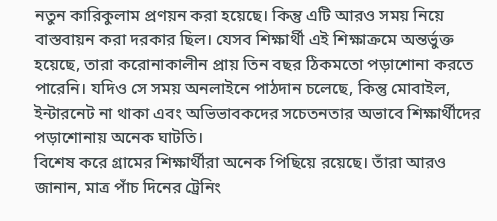নতুন কারিকুলাম প্রণয়ন করা হয়েছে। কিন্তু এটি আরও সময় নিয়ে বাস্তবায়ন করা দরকার ছিল। যেসব শিক্ষার্থী এই শিক্ষাক্রমে অন্তর্ভুক্ত হয়েছে, তারা করোনাকালীন প্রায় তিন বছর ঠিকমতো পড়াশোনা করতে পারেনি। যদিও সে সময় অনলাইনে পাঠদান চলেছে, কিন্তু মোবাইল, ইন্টারনেট না থাকা এবং অভিভাবকদের সচেতনতার অভাবে শিক্ষার্থীদের পড়াশোনায় অনেক ঘাটতি।
বিশেষ করে গ্রামের শিক্ষার্থীরা অনেক পিছিয়ে রয়েছে। তাঁরা আরও জানান, মাত্র পাঁচ দিনের ট্রেনিং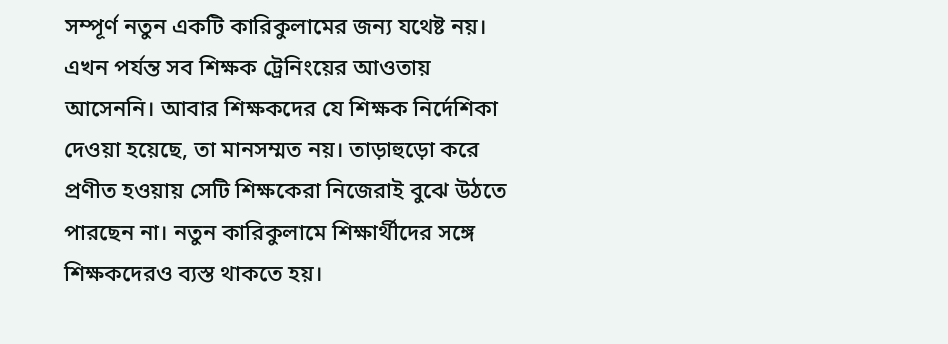সম্পূর্ণ নতুন একটি কারিকুলামের জন্য যথেষ্ট নয়। এখন পর্যন্ত সব শিক্ষক ট্রেনিংয়ের আওতায় আসেননি। আবার শিক্ষকদের যে শিক্ষক নির্দেশিকা দেওয়া হয়েছে, তা মানসম্মত নয়। তাড়াহুড়ো করে প্রণীত হওয়ায় সেটি শিক্ষকেরা নিজেরাই বুঝে উঠতে পারছেন না। নতুন কারিকুলামে শিক্ষার্থীদের সঙ্গে শিক্ষকদেরও ব্যস্ত থাকতে হয়।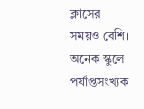ক্লাসের সময়ও বেশি। অনেক স্কুলে পর্যাপ্তসংখ্যক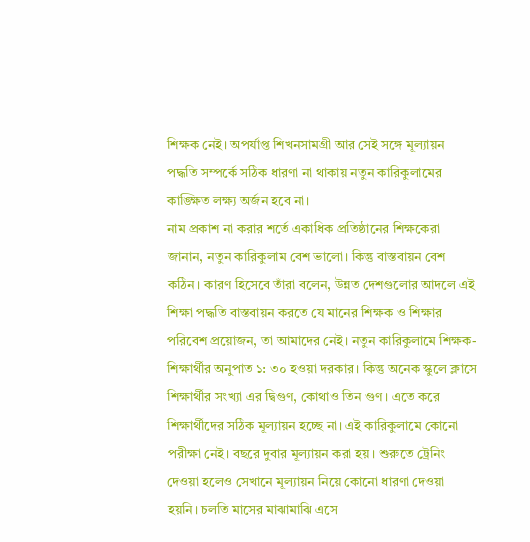শিক্ষক নেই। অপর্যাপ্ত শিখনসামগ্রী আর সেই সঙ্গে মূল্যায়ন পদ্ধতি সম্পর্কে সঠিক ধারণা না থাকায় নতুন কারিকুলামের কাঙ্ক্ষিত লক্ষ্য অর্জন হবে না।
নাম প্রকাশ না করার শর্তে একাধিক প্রতিষ্ঠানের শিক্ষকেরা জানান, নতুন কারিকুলাম বেশ ভালো। কিন্তু বাস্তবায়ন বেশ কঠিন। কারণ হিসেবে তাঁরা বলেন, উন্নত দেশগুলোর আদলে এই শিক্ষা পদ্ধতি বাস্তবায়ন করতে যে মানের শিক্ষক ও শিক্ষার পরিবেশ প্রয়োজন, তা আমাদের নেই। নতুন কারিকুলামে শিক্ষক-শিক্ষার্থীর অনুপাত ১: ৩০ হওয়া দরকার। কিন্তু অনেক স্কুলে ক্লাসে শিক্ষার্থীর সংখ্যা এর দ্বিগুণ, কোথাও তিন গুণ। এতে করে শিক্ষার্থীদের সঠিক মূল্যায়ন হচ্ছে না। এই কারিকুলামে কোনো পরীক্ষা নেই। বছরে দুবার মূল্যায়ন করা হয়। শুরুতে ট্রেনিং দেওয়া হলেও সেখানে মূল্যায়ন নিয়ে কোনো ধারণা দেওয়া হয়নি। চলতি মাসের মাঝামাঝি এসে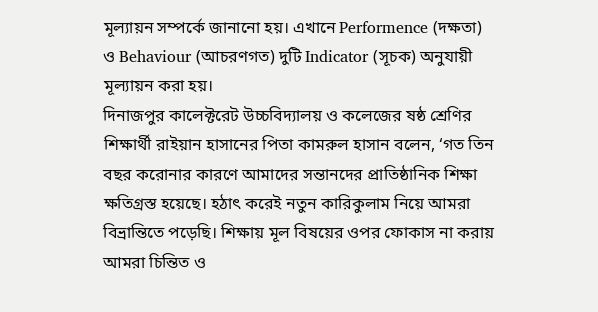মূল্যায়ন সম্পর্কে জানানো হয়। এখানে Performence (দক্ষতা) ও Behaviour (আচরণগত) দুটি Indicator (সূচক) অনুযায়ী মূল্যায়ন করা হয়।
দিনাজপুর কালেক্টরেট উচ্চবিদ্যালয় ও কলেজের ষষ্ঠ শ্রেণির শিক্ষার্থী রাইয়ান হাসানের পিতা কামরুল হাসান বলেন, ‘গত তিন বছর করোনার কারণে আমাদের সন্তানদের প্রাতিষ্ঠানিক শিক্ষা ক্ষতিগ্রস্ত হয়েছে। হঠাৎ করেই নতুন কারিকুলাম নিয়ে আমরা বিভ্রান্তিতে পড়েছি। শিক্ষায় মূল বিষয়ের ওপর ফোকাস না করায় আমরা চিন্তিত ও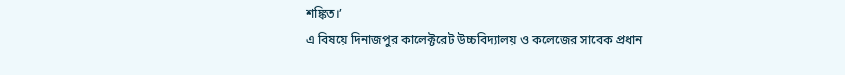শঙ্কিত।’
এ বিষয়ে দিনাজপুর কালেক্টরেট উচ্চবিদ্যালয় ও কলেজের সাবেক প্রধান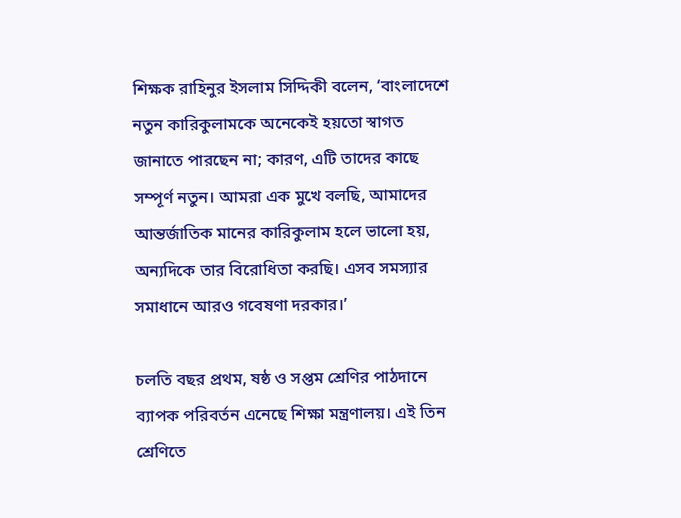শিক্ষক রাহিনুর ইসলাম সিদ্দিকী বলেন, ‘বাংলাদেশে নতুন কারিকুলামকে অনেকেই হয়তো স্বাগত জানাতে পারছেন না; কারণ, এটি তাদের কাছে সম্পূর্ণ নতুন। আমরা এক মুখে বলছি, আমাদের আন্তর্জাতিক মানের কারিকুলাম হলে ভালো হয়, অন্যদিকে তার বিরোধিতা করছি। এসব সমস্যার সমাধানে আরও গবেষণা দরকার।’

চলতি বছর প্রথম, ষষ্ঠ ও সপ্তম শ্রেণির পাঠদানে ব্যাপক পরিবর্তন এনেছে শিক্ষা মন্ত্রণালয়। এই তিন শ্রেণিতে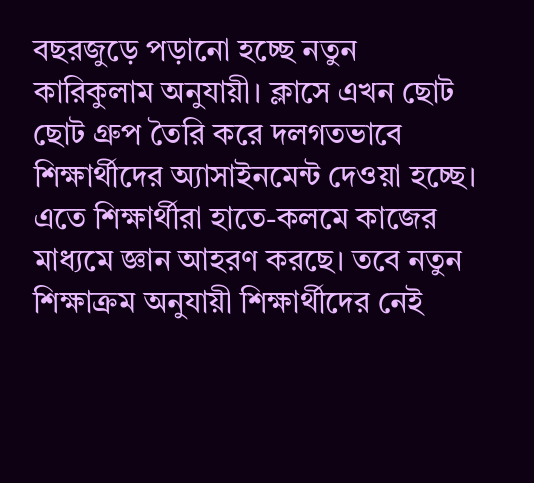বছরজুড়ে পড়ানো হচ্ছে নতুন কারিকুলাম অনুযায়ী। ক্লাসে এখন ছোট ছোট গ্রুপ তৈরি করে দলগতভাবে শিক্ষার্থীদের অ্যাসাইনমেন্ট দেওয়া হচ্ছে। এতে শিক্ষার্থীরা হাতে-কলমে কাজের মাধ্যমে জ্ঞান আহরণ করছে। তবে নতুন শিক্ষাক্রম অনুযায়ী শিক্ষার্থীদের নেই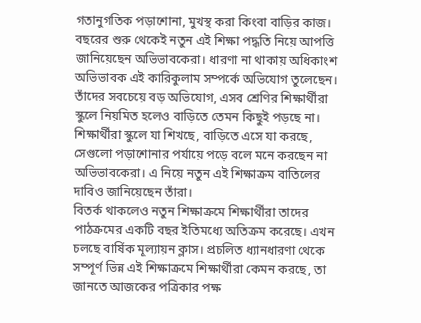গতানুগতিক পড়াশোনা, মুখস্থ করা কিংবা বাড়ির কাজ।
বছরের শুরু থেকেই নতুন এই শিক্ষা পদ্ধতি নিয়ে আপত্তি জানিয়েছেন অভিভাবকেরা। ধারণা না থাকায় অধিকাংশ অভিভাবক এই কারিকুলাম সম্পর্কে অভিযোগ তুলেছেন। তাঁদের সবচেয়ে বড় অভিযোগ, এসব শ্রেণির শিক্ষার্থীরা স্কুলে নিয়মিত হলেও বাড়িতে তেমন কিছুই পড়ছে না। শিক্ষার্থীরা স্কুলে যা শিখছে, বাড়িতে এসে যা করছে, সেগুলো পড়াশোনার পর্যায়ে পড়ে বলে মনে করছেন না অভিভাবকেরা। এ নিয়ে নতুন এই শিক্ষাক্রম বাতিলের দাবিও জানিয়েছেন তাঁরা।
বিতর্ক থাকলেও নতুন শিক্ষাক্রমে শিক্ষার্থীরা তাদের পাঠক্রমের একটি বছর ইতিমধ্যে অতিক্রম করেছে। এখন চলছে বার্ষিক মূল্যায়ন ক্লাস। প্রচলিত ধ্যানধারণা থেকে সম্পূর্ণ ভিন্ন এই শিক্ষাক্রমে শিক্ষার্থীরা কেমন করছে, তা জানতে আজকের পত্রিকার পক্ষ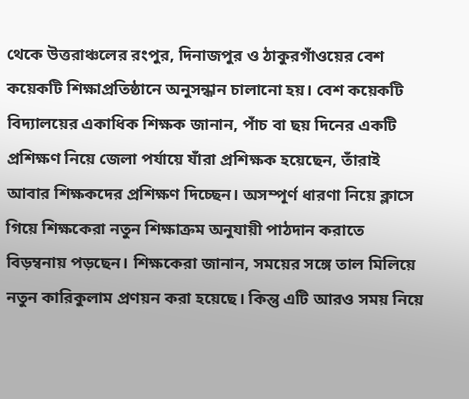থেকে উত্তরাঞ্চলের রংপুর, দিনাজপুর ও ঠাকুরগাঁওয়ের বেশ কয়েকটি শিক্ষাপ্রতিষ্ঠানে অনুসন্ধান চালানো হয়। বেশ কয়েকটি বিদ্যালয়ের একাধিক শিক্ষক জানান, পাঁচ বা ছয় দিনের একটি প্রশিক্ষণ নিয়ে জেলা পর্যায়ে যাঁরা প্রশিক্ষক হয়েছেন, তাঁরাই আবার শিক্ষকদের প্রশিক্ষণ দিচ্ছেন। অসম্পূর্ণ ধারণা নিয়ে ক্লাসে গিয়ে শিক্ষকেরা নতুন শিক্ষাক্রম অনুযায়ী পাঠদান করাতে বিড়ম্বনায় পড়ছেন। শিক্ষকেরা জানান, সময়ের সঙ্গে তাল মিলিয়ে নতুন কারিকুলাম প্রণয়ন করা হয়েছে। কিন্তু এটি আরও সময় নিয়ে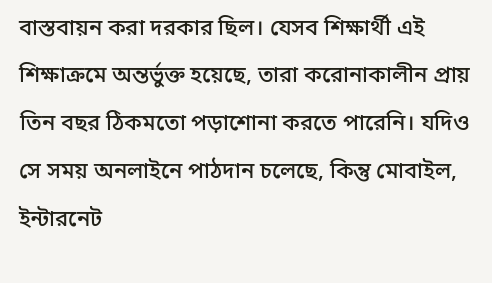বাস্তবায়ন করা দরকার ছিল। যেসব শিক্ষার্থী এই শিক্ষাক্রমে অন্তর্ভুক্ত হয়েছে, তারা করোনাকালীন প্রায় তিন বছর ঠিকমতো পড়াশোনা করতে পারেনি। যদিও সে সময় অনলাইনে পাঠদান চলেছে, কিন্তু মোবাইল, ইন্টারনেট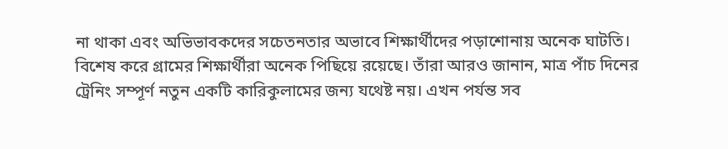না থাকা এবং অভিভাবকদের সচেতনতার অভাবে শিক্ষার্থীদের পড়াশোনায় অনেক ঘাটতি।
বিশেষ করে গ্রামের শিক্ষার্থীরা অনেক পিছিয়ে রয়েছে। তাঁরা আরও জানান, মাত্র পাঁচ দিনের ট্রেনিং সম্পূর্ণ নতুন একটি কারিকুলামের জন্য যথেষ্ট নয়। এখন পর্যন্ত সব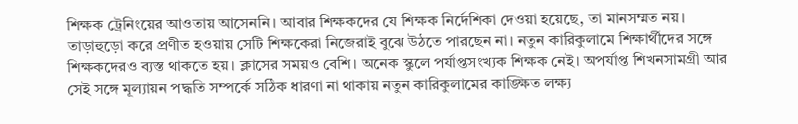শিক্ষক ট্রেনিংয়ের আওতায় আসেননি। আবার শিক্ষকদের যে শিক্ষক নির্দেশিকা দেওয়া হয়েছে, তা মানসম্মত নয়। তাড়াহুড়ো করে প্রণীত হওয়ায় সেটি শিক্ষকেরা নিজেরাই বুঝে উঠতে পারছেন না। নতুন কারিকুলামে শিক্ষার্থীদের সঙ্গে শিক্ষকদেরও ব্যস্ত থাকতে হয়। ক্লাসের সময়ও বেশি। অনেক স্কুলে পর্যাপ্তসংখ্যক শিক্ষক নেই। অপর্যাপ্ত শিখনসামগ্রী আর সেই সঙ্গে মূল্যায়ন পদ্ধতি সম্পর্কে সঠিক ধারণা না থাকায় নতুন কারিকুলামের কাঙ্ক্ষিত লক্ষ্য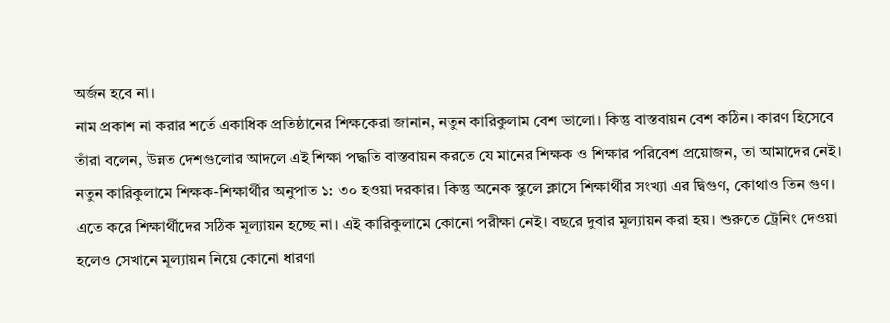অর্জন হবে না।
নাম প্রকাশ না করার শর্তে একাধিক প্রতিষ্ঠানের শিক্ষকেরা জানান, নতুন কারিকুলাম বেশ ভালো। কিন্তু বাস্তবায়ন বেশ কঠিন। কারণ হিসেবে তাঁরা বলেন, উন্নত দেশগুলোর আদলে এই শিক্ষা পদ্ধতি বাস্তবায়ন করতে যে মানের শিক্ষক ও শিক্ষার পরিবেশ প্রয়োজন, তা আমাদের নেই। নতুন কারিকুলামে শিক্ষক-শিক্ষার্থীর অনুপাত ১: ৩০ হওয়া দরকার। কিন্তু অনেক স্কুলে ক্লাসে শিক্ষার্থীর সংখ্যা এর দ্বিগুণ, কোথাও তিন গুণ। এতে করে শিক্ষার্থীদের সঠিক মূল্যায়ন হচ্ছে না। এই কারিকুলামে কোনো পরীক্ষা নেই। বছরে দুবার মূল্যায়ন করা হয়। শুরুতে ট্রেনিং দেওয়া হলেও সেখানে মূল্যায়ন নিয়ে কোনো ধারণা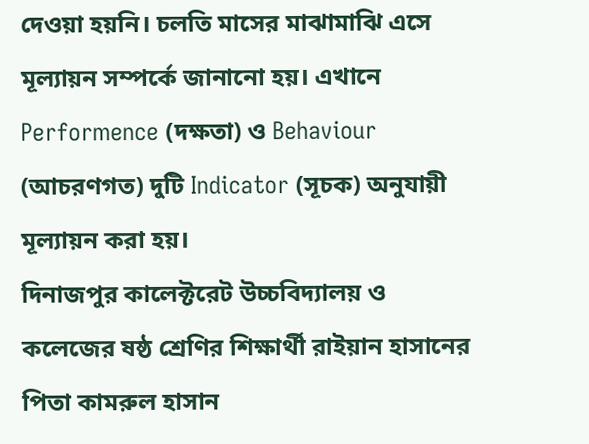দেওয়া হয়নি। চলতি মাসের মাঝামাঝি এসে মূল্যায়ন সম্পর্কে জানানো হয়। এখানে Performence (দক্ষতা) ও Behaviour (আচরণগত) দুটি Indicator (সূচক) অনুযায়ী মূল্যায়ন করা হয়।
দিনাজপুর কালেক্টরেট উচ্চবিদ্যালয় ও কলেজের ষষ্ঠ শ্রেণির শিক্ষার্থী রাইয়ান হাসানের পিতা কামরুল হাসান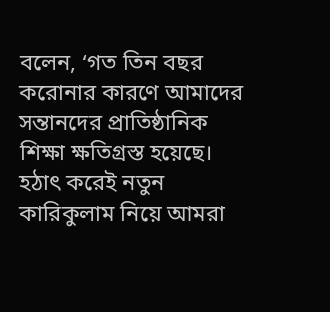বলেন, ‘গত তিন বছর করোনার কারণে আমাদের সন্তানদের প্রাতিষ্ঠানিক শিক্ষা ক্ষতিগ্রস্ত হয়েছে। হঠাৎ করেই নতুন কারিকুলাম নিয়ে আমরা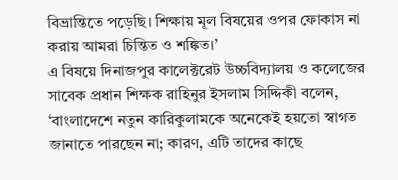বিভ্রান্তিতে পড়েছি। শিক্ষায় মূল বিষয়ের ওপর ফোকাস না করায় আমরা চিন্তিত ও শঙ্কিত।’
এ বিষয়ে দিনাজপুর কালেক্টরেট উচ্চবিদ্যালয় ও কলেজের সাবেক প্রধান শিক্ষক রাহিনুর ইসলাম সিদ্দিকী বলেন, ‘বাংলাদেশে নতুন কারিকুলামকে অনেকেই হয়তো স্বাগত জানাতে পারছেন না; কারণ, এটি তাদের কাছে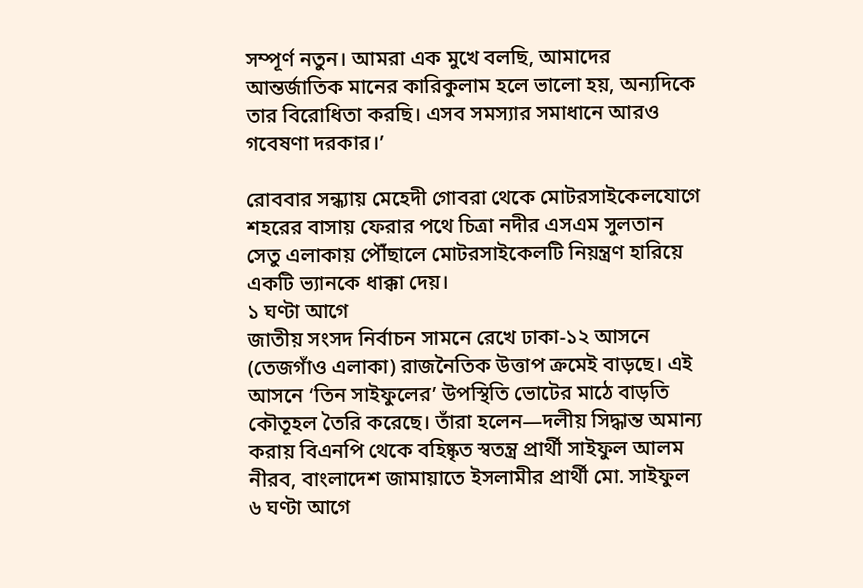সম্পূর্ণ নতুন। আমরা এক মুখে বলছি, আমাদের আন্তর্জাতিক মানের কারিকুলাম হলে ভালো হয়, অন্যদিকে তার বিরোধিতা করছি। এসব সমস্যার সমাধানে আরও গবেষণা দরকার।’

রোববার সন্ধ্যায় মেহেদী গোবরা থেকে মোটরসাইকেলযোগে শহরের বাসায় ফেরার পথে চিত্রা নদীর এসএম সুলতান সেতু এলাকায় পৌঁছালে মোটরসাইকেলটি নিয়ন্ত্রণ হারিয়ে একটি ভ্যানকে ধাক্কা দেয়।
১ ঘণ্টা আগে
জাতীয় সংসদ নির্বাচন সামনে রেখে ঢাকা-১২ আসনে (তেজগাঁও এলাকা) রাজনৈতিক উত্তাপ ক্রমেই বাড়ছে। এই আসনে ‘তিন সাইফুলের’ উপস্থিতি ভোটের মাঠে বাড়তি কৌতূহল তৈরি করেছে। তাঁরা হলেন—দলীয় সিদ্ধান্ত অমান্য করায় বিএনপি থেকে বহিষ্কৃত স্বতন্ত্র প্রার্থী সাইফুল আলম নীরব, বাংলাদেশ জামায়াতে ইসলামীর প্রার্থী মো. সাইফুল
৬ ঘণ্টা আগে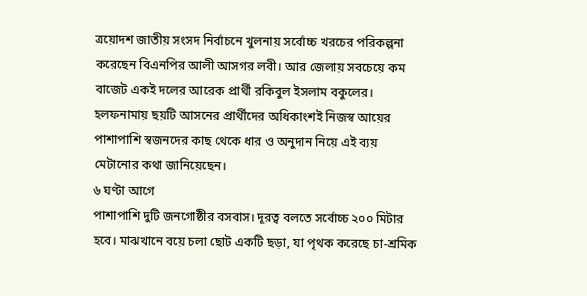ত্রয়োদশ জাতীয় সংসদ নির্বাচনে খুলনায় সর্বোচ্চ খরচের পরিকল্পনা করেছেন বিএনপির আলী আসগর লবী। আর জেলায় সবচেয়ে কম বাজেট একই দলের আরেক প্রার্থী রকিবুল ইসলাম বকুলের। হলফনামায় ছয়টি আসনের প্রার্থীদের অধিকাংশই নিজস্ব আয়ের পাশাপাশি স্বজনদের কাছ থেকে ধার ও অনুদান নিয়ে এই ব্যয় মেটানোর কথা জানিয়েছেন।
৬ ঘণ্টা আগে
পাশাপাশি দুটি জনগোষ্ঠীর বসবাস। দূরত্ব বলতে সর্বোচ্চ ২০০ মিটার হবে। মাঝখানে বয়ে চলা ছোট একটি ছড়া, যা পৃথক করেছে চা-শ্রমিক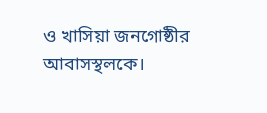ও খাসিয়া জনগোষ্ঠীর আবাসস্থলকে।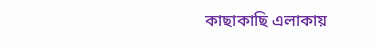কাছাকাছি এলাকায়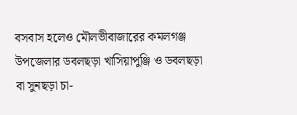বসবাস হলেও মৌলভীবাজারের কমলগঞ্জ উপজেলার ডবলছড়া খাসিয়াপুঞ্জি ও ডবলছড়া বা সুনছড়া চা-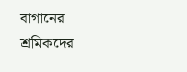বাগানের শ্রমিকদের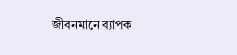জীবনমানে ব্যাপক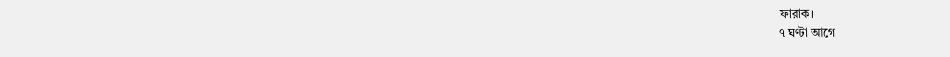ফারাক।
৭ ঘণ্টা আগে